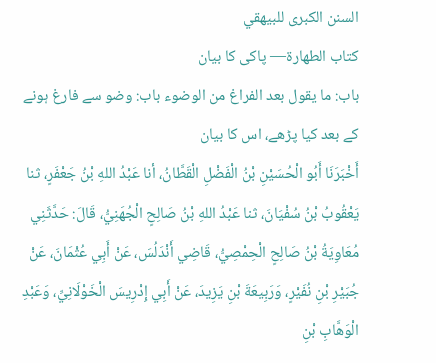السنن الكبرى للبيهقي
كتاب الطهارة— پاکی کا بیان
باب: ما يقول بعد الفراغ من الوضوء باب: وضو سے فارغ ہونے کے بعد کیا پڑھے، اس کا بیان
أَخْبَرَنَا أَبُو الْحُسَيْنِ بْنُ الْفَضْلِ الْقَطَّانُ، أنا عَبْدُ اللهِ بْنُ جَعْفَرٍ، ثنا يَعْقُوبُ بْنُ سُفْيَانَ، ثنا عَبْدُ اللهِ بْنُ صَالِحٍ الْجُهَنِيُّ، قَالَ: حَدَّثَنِي مُعَاوِيَةُ بْنُ صَالِحٍ الْحِمْصِيُّ، قَاضِي أَنْدَلُسَ، عَنْ أَبِي عُثْمَانَ، عَنْ جُبَيْرِ بْنِ نُفَيْرٍ، وَرَبِيعَةَ بْنِ يَزِيدَ، عَنْ أَبِي إِدْرِيسَ الْخَوْلَانِيِّ، وَعَبْدِ الْوَهَّابِ بْنِ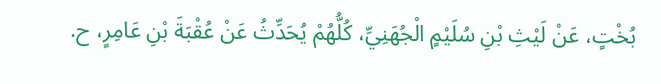بُخْتٍ، عَنْ لَيْثِ بْنِ سُلَيْمٍ الْجُهَنِيِّ، كُلُّهُمْ يُحَدِّثُ عَنْ عُقْبَةَ بْنِ عَامِرٍ، ح.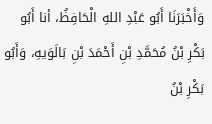وَأَخْبَرَنَا أَبُو عَبْدِ اللهِ الْحَافِظُ، أنا أَبُو بَكْرِ بْنُ مُحَمَّدِ بْنِ أَحْمَدَ بْنِ بَالَوَيهِ، وَأَبُو بَكْرِ بْنُ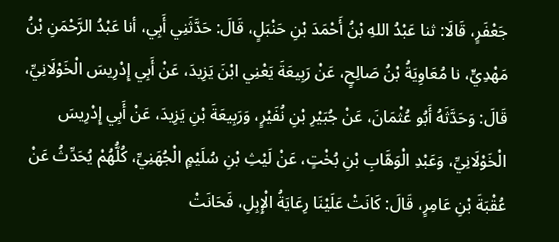جَعْفَرٍ، قَالَا: ثنا عَبْدُ اللهِ بْنُ أَحْمَدَ بْنِ حَنْبَلٍ، قَالَ: حَدَّثَنِي أَبِي، أنا عَبْدُ الرَّحْمَنِ بْنُ مَهْدِيٍّ، نا مُعَاوِيَةُ بْنُ صَالِحٍ، عَنْ رَبِيعَةَ يَعْنِي ابْنَ يَزِيدَ، عَنْ أَبِي إِدْرِيسَ الْخَوْلَانِيِّ، قَالَ: وَحَدَّثَهُ أَبُو عُثْمَانَ، عَنْ جُبَيْرِ بْنِ نُفَيْرٍ، وَرَبِيعَةَ بْنِ يَزِيدَ، عَنْ أَبِي إِدْرِيسَ الْخَوْلَانِيِّ، وَعَبْدِ الْوَهَّابِ بْنِ بُخْتٍ، عَنْ لَيْثِ بْنِ سُلَيْمٍ الْجُهَنِيِّ، كُلُّهُمْ يُحَدِّثُ عَنْ عُقْبَةَ بْنِ عَامِرٍ، قَالَ: كَانَتْ عَلَيْنَا رِعَايَةُ الْإِبِلِ، فَحَانَتْ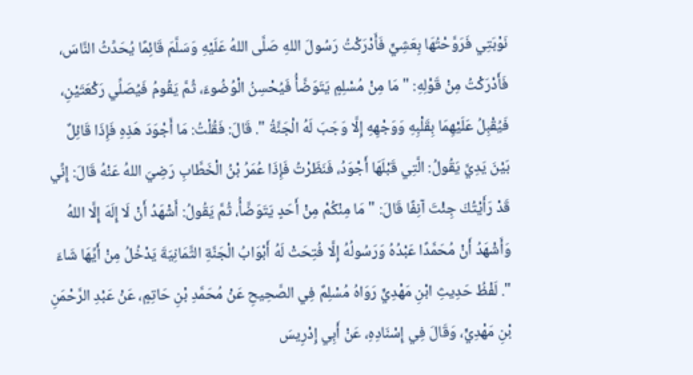نَوْبَتِي فَرَوَّحْتُهَا بِعَشِيٍّ فَأَدْرَكْتُ رَسُولَ اللهِ صَلَّى اللهُ عَلَيْهِ وَسَلَّمَ قَائِمًا يُحَدِّثُ النَّاسَ، فَأَدْرَكْتُ مِنْ قَوْلِهِ: " مَا مِنْ مُسْلِمٍ يَتَوَضَّأُ فَيُحْسِنُ الْوُضُوءَ، ثُمَّ يَقُومُ فَيُصَلِّي رَكْعَتَيْنِ، فَيُقْبِلُ عَلَيْهِمَا بِقَلْبِهِ وَوَجْهِهِ إِلَّا وَجَبَ لَهُ الْجَنَّةُ ". قَالَ: فَقُلْتُ: مَا أَجْوَدَ هَذِهِ فَإِذَا قَائِلٌ بَيْنَ يَدِيَّ يَقُولُ: الَّتِي قَبْلَهَا أَجْوَدُ، فَنَظَرْتُ فَإِذَا عُمَرُ بْنُ الْخَطَّابِ رَضِيَ اللهُ عَنْهُ قَالَ: إِنِّي قَدْ رَأَيْتُكَ جِئْتَ آنِفًا قَالَ: " مَا مِنْكُمْ مِنْ أَحَدٍ يَتَوَضَّأُ، ثُمَّ يَقُولُ: أَشْهَدُ أَنْ لَا إِلَهَ إِلَّا اللهُ وَأَشْهَدُ أَنْ مُحَمَّدًا عَبْدُهُ وَرَسُولُهُ إِلَّا فُتِحَتْ لَهُ أَبْوَابُ الْجَنَّةِ الثَّمَانِيَةَ يَدْخُلُ مِنْ أَيِّهَا شَاءَ ". لَفْظُ حَدِيثِ ابْنِ مَهْدِيٍّ رَوَاهُ مُسْلِمٌ فِي الصَّحِيحِ عَنْ مُحَمَّدِ بْنِ حَاتِمٍ، عَنْ عَبْدِ الرَّحْمَنِ بْنِ مَهْدِيٍّ، وَقَالَ فِي إِسْنَادِهِ، عَنْ أَبِي إِدْرِيسَ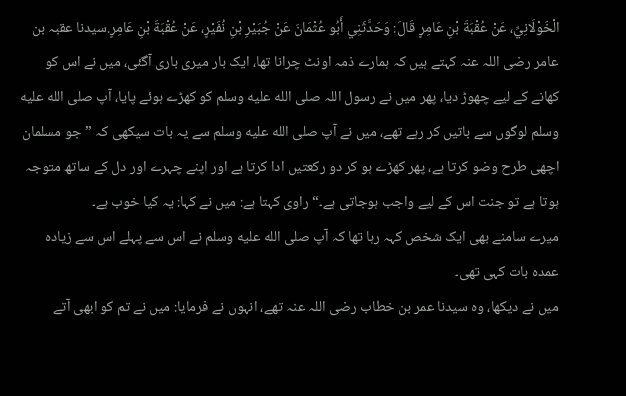الْخَوْلَانِيِّ، عَنْ عُقْبَةَ بْنِ عَامِرٍ قَالَ: وَحَدَّثَنِي أَبُو عُثْمَانَ عَنْ جُبَيْرِ بْنِ نُفَيْرٍ، عَنْ عُقْبَةَ بْنِ عَامِرٍ.سیدنا عقبہ بن عامر رضی اللہ عنہ کہتے ہیں کہ ہمارے ذمہ اونٹ چرانا تھا، ایک بار میری باری آگئی، میں نے اس کو کھانے کے لیے چھوڑ دیا، پھر میں نے رسول اللہ صلى الله عليه وسلم کو کھڑے ہوئے پایا، آپ صلى الله عليه وسلم لوگوں سے باتیں کر رہے تھے، میں نے آپ صلى الله عليه وسلم سے یہ بات سیکھی کہ ”جو مسلمان اچھی طرح وضو کرتا ہے، پھر کھڑے ہو کر دو رکعتیں ادا کرتا ہے اور اپنے چہرے اور دل کے ساتھ متوجہ ہوتا ہے تو جنت اس کے لیے واجب ہوجاتی ہے۔“ راوی کہتا ہے: میں نے کہا: یہ کیا خوب ہے۔
میرے سامنے بھی ایک شخص کہہ رہا تھا کہ آپ صلى الله عليه وسلم نے اس سے پہلے اس سے زیادہ عمدہ بات کہی تھی۔
میں نے دیکھا، وہ سیدنا عمر بن خطاب رضی اللہ عنہ تھے، انہوں نے فرمایا: میں نے تم کو ابھی آتے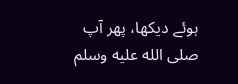ہوئے دیکھا، پھر آپ صلى الله عليه وسلم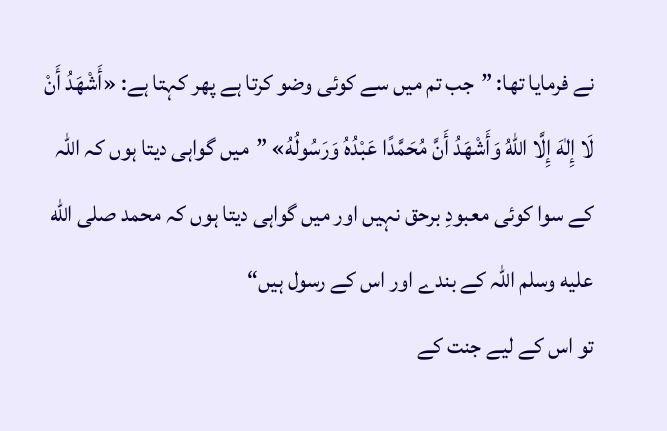نے فرمایا تھا: ”جب تم میں سے کوئی وضو کرتا ہے پھر کہتا ہے: «أَشْهَدُ أَنْ لَا إِلٰهَ إِلَّا اللهُ وَأَشْهَدُ أَنَّ مُحَمَّدًا عَبْدُهُ وَرَسُولُهُ» ”میں گواہی دیتا ہوں کہ اللہ کے سوا کوئی معبودِ برحق نہیں اور میں گواہی دیتا ہوں کہ محمد صلى الله عليه وسلم اللہ کے بندے اور اس کے رسول ہیں“
تو اس کے لیے جنت کے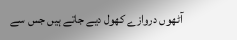آٹھوں دروازے کھول دیے جاتے ہیں جس سے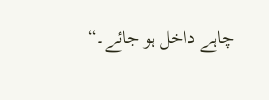چاہے داخل ہو جائے۔“